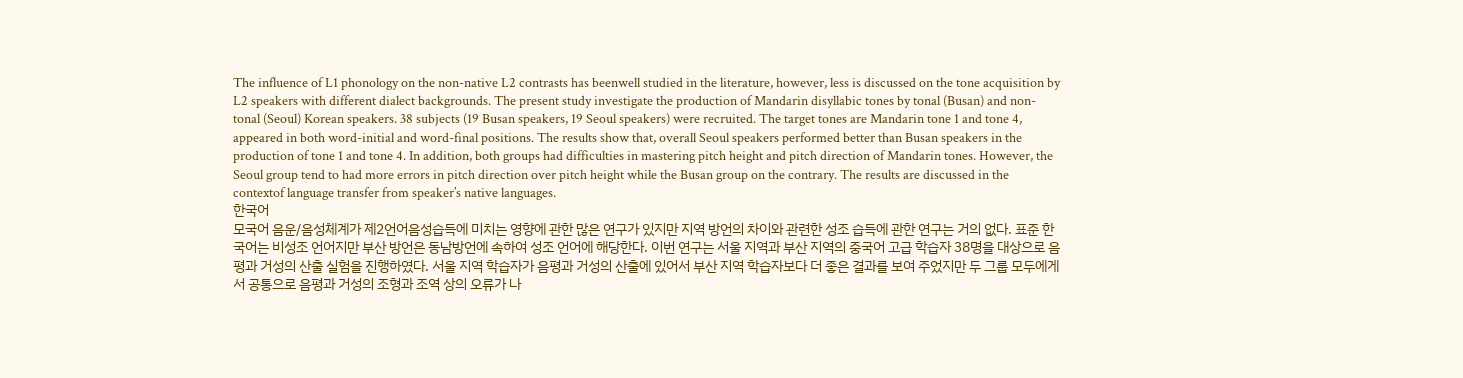The influence of L1 phonology on the non-native L2 contrasts has beenwell studied in the literature, however, less is discussed on the tone acquisition by L2 speakers with different dialect backgrounds. The present study investigate the production of Mandarin disyllabic tones by tonal (Busan) and non-tonal (Seoul) Korean speakers. 38 subjects (19 Busan speakers, 19 Seoul speakers) were recruited. The target tones are Mandarin tone 1 and tone 4, appeared in both word-initial and word-final positions. The results show that, overall Seoul speakers performed better than Busan speakers in the production of tone 1 and tone 4. In addition, both groups had difficulties in mastering pitch height and pitch direction of Mandarin tones. However, the Seoul group tend to had more errors in pitch direction over pitch height while the Busan group on the contrary. The results are discussed in the contextof language transfer from speaker’s native languages.
한국어
모국어 음운/음성체계가 제2언어음성습득에 미치는 영향에 관한 많은 연구가 있지만 지역 방언의 차이와 관련한 성조 습득에 관한 연구는 거의 없다. 표준 한국어는 비성조 언어지만 부산 방언은 동남방언에 속하여 성조 언어에 해당한다. 이번 연구는 서울 지역과 부산 지역의 중국어 고급 학습자 38명을 대상으로 음평과 거성의 산출 실험을 진행하였다. 서울 지역 학습자가 음평과 거성의 산출에 있어서 부산 지역 학습자보다 더 좋은 결과를 보여 주었지만 두 그룹 모두에게서 공통으로 음평과 거성의 조형과 조역 상의 오류가 나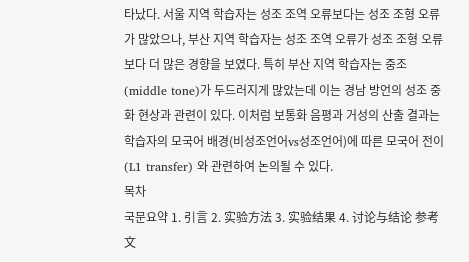타났다. 서울 지역 학습자는 성조 조역 오류보다는 성조 조형 오류가 많았으나, 부산 지역 학습자는 성조 조역 오류가 성조 조형 오류보다 더 많은 경향을 보였다. 특히 부산 지역 학습자는 중조(middle tone)가 두드러지게 많았는데 이는 경남 방언의 성조 중화 현상과 관련이 있다. 이처럼 보통화 음평과 거성의 산출 결과는 학습자의 모국어 배경(비성조언어vs성조언어)에 따른 모국어 전이(L1 transfer) 와 관련하여 논의될 수 있다.
목차
국문요약 1. 引言 2. 实验方法 3. 实验结果 4. 讨论与结论 参考文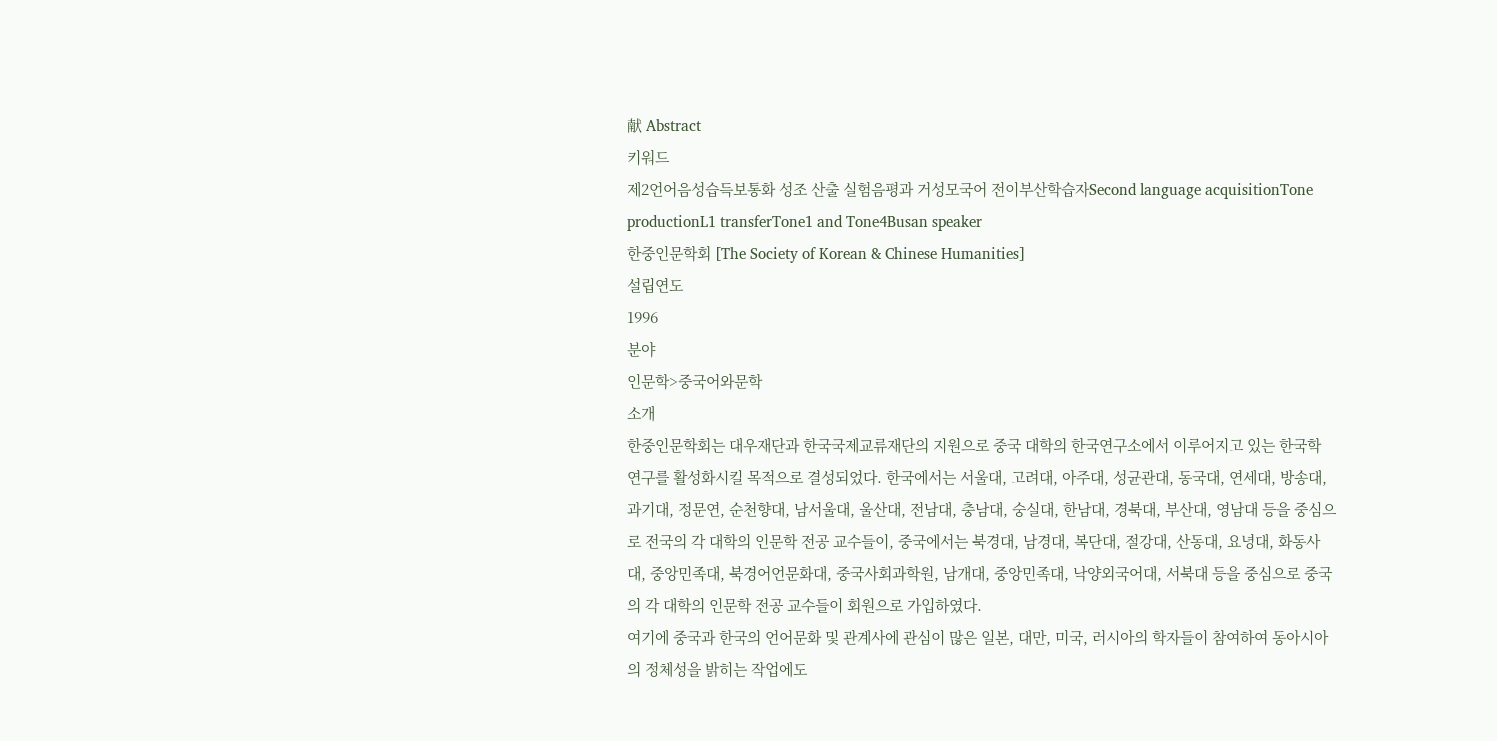献 Abstract
키워드
제2언어음성습득보통화 성조 산출 실험음평과 거성모국어 전이부산학습자Second language acquisitionTone productionL1 transferTone1 and Tone4Busan speaker
한중인문학회 [The Society of Korean & Chinese Humanities]
설립연도
1996
분야
인문학>중국어와문학
소개
한중인문학회는 대우재단과 한국국제교류재단의 지원으로 중국 대학의 한국연구소에서 이루어지고 있는 한국학 연구를 활성화시킬 목적으로 결성되었다. 한국에서는 서울대, 고려대, 아주대, 성균관대, 동국대, 연세대, 방송대, 과기대, 정문연, 순천향대, 남서울대, 울산대, 전남대, 충남대, 숭실대, 한남대, 경북대, 부산대, 영남대 등을 중심으로 전국의 각 대학의 인문학 전공 교수들이, 중국에서는 북경대, 남경대, 복단대, 절강대, 산동대, 요녕대, 화동사대, 중앙민족대, 북경어언문화대, 중국사회과학원, 남개대, 중앙민족대, 낙양외국어대, 서북대 등을 중심으로 중국의 각 대학의 인문학 전공 교수들이 회원으로 가입하였다.
여기에 중국과 한국의 언어문화 및 관계사에 관심이 많은 일본, 대만, 미국, 러시아의 학자들이 참여하여 동아시아의 정체성을 밝히는 작업에도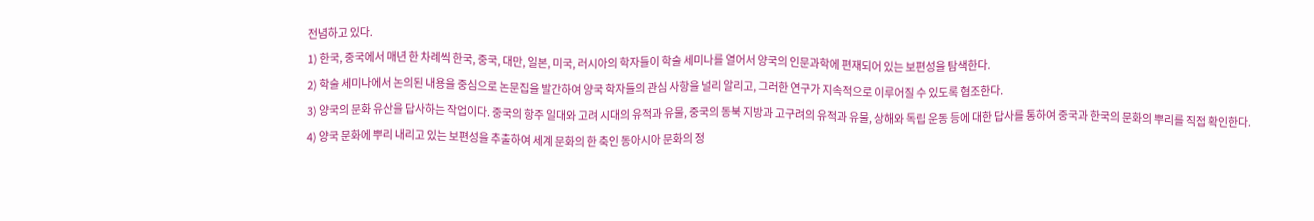전념하고 있다.
1) 한국, 중국에서 매년 한 차례씩 한국, 중국, 대만, 일본, 미국, 러시아의 학자들이 학술 세미나를 열어서 양국의 인문과학에 편재되어 있는 보편성을 탐색한다.
2) 학술 세미나에서 논의된 내용을 중심으로 논문집을 발간하여 양국 학자들의 관심 사항을 널리 알리고, 그러한 연구가 지속적으로 이루어질 수 있도록 협조한다.
3) 양국의 문화 유산을 답사하는 작업이다. 중국의 항주 일대와 고려 시대의 유적과 유물, 중국의 동북 지방과 고구려의 유적과 유물, 상해와 독립 운동 등에 대한 답사를 통하여 중국과 한국의 문화의 뿌리를 직접 확인한다.
4) 양국 문화에 뿌리 내리고 있는 보편성을 추출하여 세계 문화의 한 축인 동아시아 문화의 정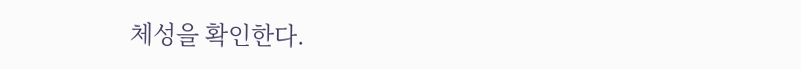체성을 확인한다.